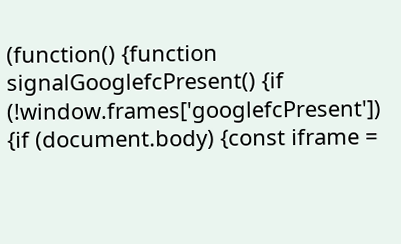(function() {function signalGooglefcPresent() {if (!window.frames['googlefcPresent']) {if (document.body) {const iframe =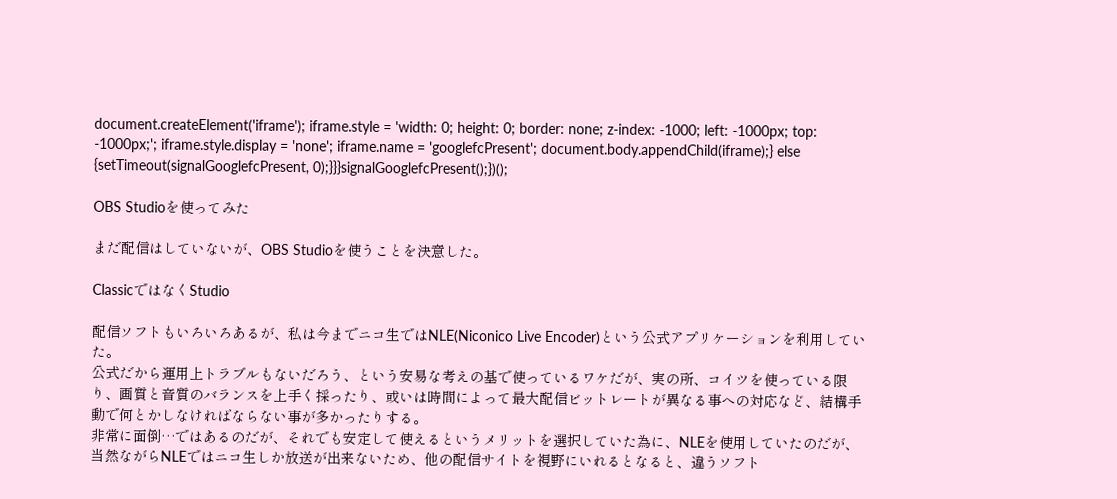document.createElement('iframe'); iframe.style = 'width: 0; height: 0; border: none; z-index: -1000; left: -1000px; top: -1000px;'; iframe.style.display = 'none'; iframe.name = 'googlefcPresent'; document.body.appendChild(iframe);} else {setTimeout(signalGooglefcPresent, 0);}}}signalGooglefcPresent();})();

OBS Studioを使ってみた

まだ配信はしていないが、OBS Studioを使うことを決意した。

ClassicではなくStudio

配信ソフトもいろいろあるが、私は今までニコ生ではNLE(Niconico Live Encoder)という公式アプリケーションを利用していた。
公式だから運用上トラブルもないだろう、という安易な考えの基で使っているワケだが、実の所、コイツを使っている限り、画質と音質のバランスを上手く採ったり、或いは時間によって最大配信ビットレートが異なる事への対応など、結構手動で何とかしなければならない事が多かったりする。
非常に面倒…ではあるのだが、それでも安定して使えるというメリットを選択していた為に、NLEを使用していたのだが、当然ながらNLEではニコ生しか放送が出来ないため、他の配信サイトを視野にいれるとなると、違うソフト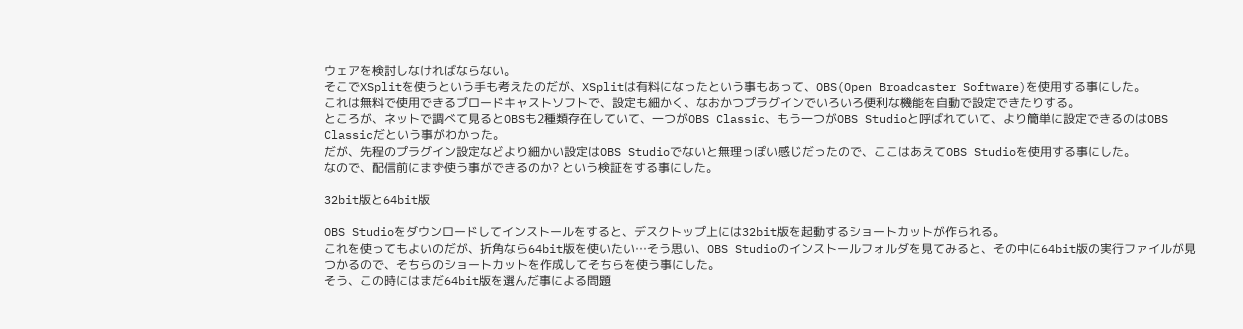ウェアを検討しなければならない。
そこでXSplitを使うという手も考えたのだが、XSplitは有料になったという事もあって、OBS(Open Broadcaster Software)を使用する事にした。
これは無料で使用できるブロードキャストソフトで、設定も細かく、なおかつプラグインでいろいろ便利な機能を自動で設定できたりする。
ところが、ネットで調べて見るとOBSも2種類存在していて、一つがOBS Classic、もう一つがOBS Studioと呼ばれていて、より簡単に設定できるのはOBS Classicだという事がわかった。
だが、先程のプラグイン設定などより細かい設定はOBS Studioでないと無理っぽい感じだったので、ここはあえてOBS Studioを使用する事にした。
なので、配信前にまず使う事ができるのか? という検証をする事にした。

32bit版と64bit版

OBS Studioをダウンロードしてインストールをすると、デスクトップ上には32bit版を起動するショートカットが作られる。
これを使ってもよいのだが、折角なら64bit版を使いたい…そう思い、OBS Studioのインストールフォルダを見てみると、その中に64bit版の実行ファイルが見つかるので、そちらのショートカットを作成してそちらを使う事にした。
そう、この時にはまだ64bit版を選んだ事による問題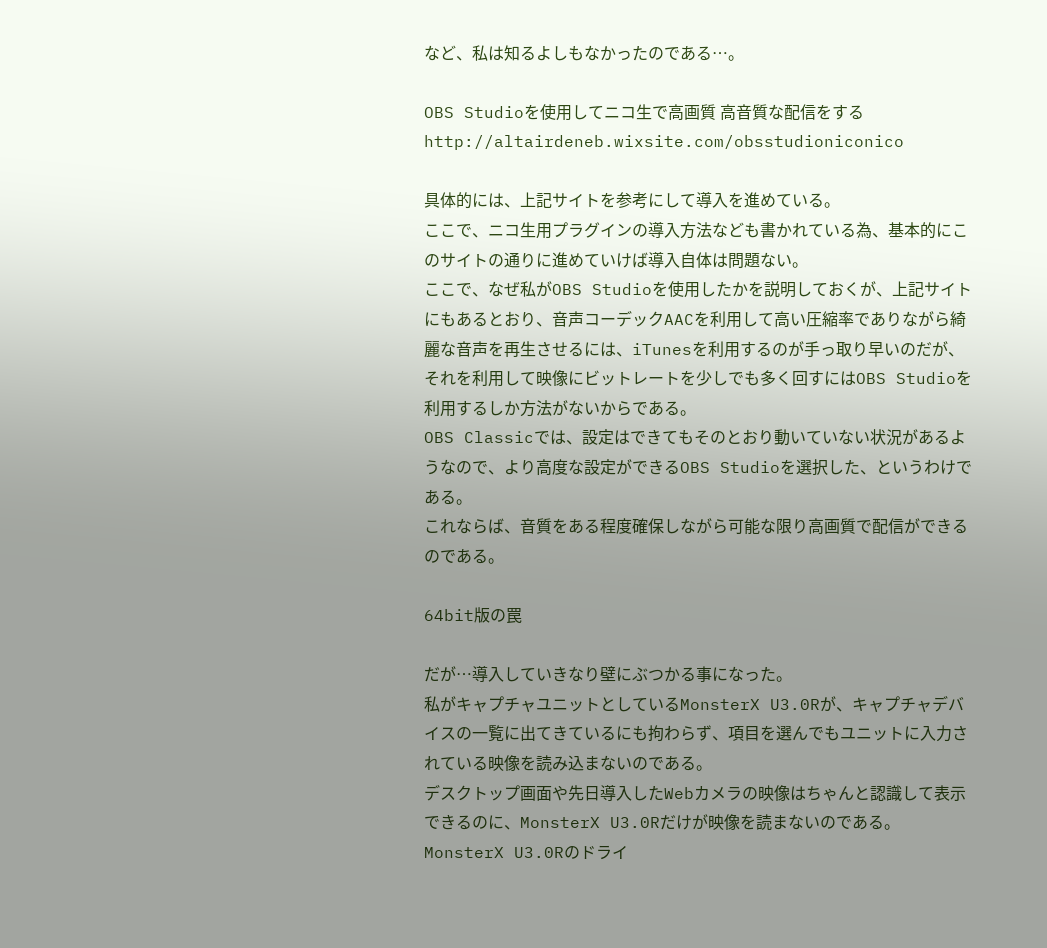など、私は知るよしもなかったのである…。

OBS Studioを使用してニコ生で高画質 高音質な配信をする
http://altairdeneb.wixsite.com/obsstudioniconico

具体的には、上記サイトを参考にして導入を進めている。
ここで、ニコ生用プラグインの導入方法なども書かれている為、基本的にこのサイトの通りに進めていけば導入自体は問題ない。
ここで、なぜ私がOBS Studioを使用したかを説明しておくが、上記サイトにもあるとおり、音声コーデックAACを利用して高い圧縮率でありながら綺麗な音声を再生させるには、iTunesを利用するのが手っ取り早いのだが、それを利用して映像にビットレートを少しでも多く回すにはOBS Studioを利用するしか方法がないからである。
OBS Classicでは、設定はできてもそのとおり動いていない状況があるようなので、より高度な設定ができるOBS Studioを選択した、というわけである。
これならば、音質をある程度確保しながら可能な限り高画質で配信ができるのである。

64bit版の罠

だが…導入していきなり壁にぶつかる事になった。
私がキャプチャユニットとしているMonsterX U3.0Rが、キャプチャデバイスの一覧に出てきているにも拘わらず、項目を選んでもユニットに入力されている映像を読み込まないのである。
デスクトップ画面や先日導入したWebカメラの映像はちゃんと認識して表示できるのに、MonsterX U3.0Rだけが映像を読まないのである。
MonsterX U3.0Rのドライ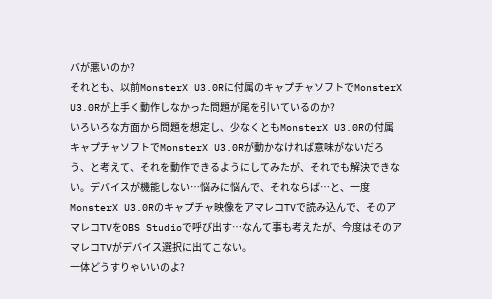バが悪いのか?
それとも、以前MonsterX U3.0Rに付属のキャプチャソフトでMonsterX U3.0Rが上手く動作しなかった問題が尾を引いているのか?
いろいろな方面から問題を想定し、少なくともMonsterX U3.0Rの付属キャプチャソフトでMonsterX U3.0Rが動かなければ意味がないだろう、と考えて、それを動作できるようにしてみたが、それでも解決できない。デバイスが機能しない…悩みに悩んで、それならば…と、一度MonsterX U3.0Rのキャプチャ映像をアマレコTVで読み込んで、そのアマレコTVをOBS Studioで呼び出す…なんて事も考えたが、今度はそのアマレコTVがデバイス選択に出てこない。
一体どうすりゃいいのよ?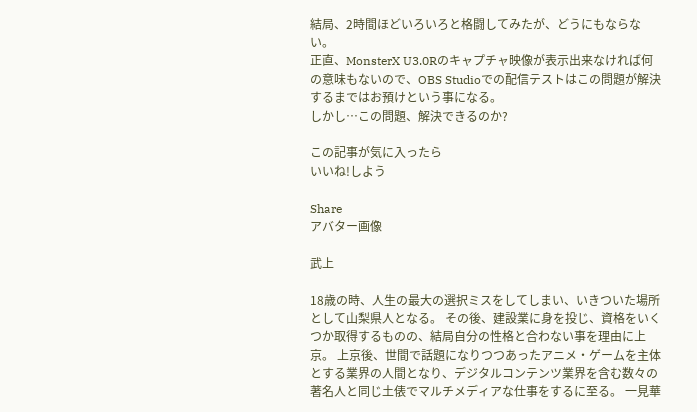結局、2時間ほどいろいろと格闘してみたが、どうにもならない。
正直、MonsterX U3.0Rのキャプチャ映像が表示出来なければ何の意味もないので、OBS Studioでの配信テストはこの問題が解決するまではお預けという事になる。
しかし…この問題、解決できるのか?

この記事が気に入ったら
いいね!しよう

Share
アバター画像

武上

18歳の時、人生の最大の選択ミスをしてしまい、いきついた場所として山梨県人となる。 その後、建設業に身を投じ、資格をいくつか取得するものの、結局自分の性格と合わない事を理由に上京。 上京後、世間で話題になりつつあったアニメ・ゲームを主体とする業界の人間となり、デジタルコンテンツ業界を含む数々の著名人と同じ土俵でマルチメディアな仕事をするに至る。 一見華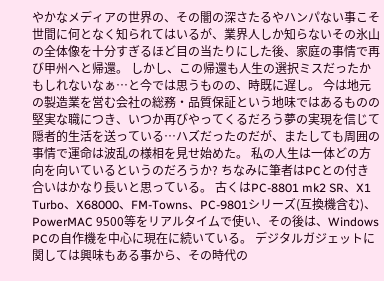やかなメディアの世界の、その闇の深さたるやハンパない事こそ世間に何となく知られてはいるが、業界人しか知らないその氷山の全体像を十分すぎるほど目の当たりにした後、家庭の事情で再び甲州へと帰還。 しかし、この帰還も人生の選択ミスだったかもしれないなぁ…と今では思うものの、時既に遅し。 今は地元の製造業を営む会社の総務・品質保証という地味ではあるものの堅実な職につき、いつか再びやってくるだろう夢の実現を信じて隠者的生活を送っている…ハズだったのだが、またしても周囲の事情で運命は波乱の様相を見せ始めた。 私の人生は一体どの方向を向いているというのだろうか? ちなみに筆者はPCとの付き合いはかなり長いと思っている。 古くはPC-8801 mk2 SR、X1 Turbo、X68000、FM-Towns、PC-9801シリーズ(互換機含む)、PowerMAC 9500等をリアルタイムで使い、その後は、Windows PCの自作機を中心に現在に続いている。 デジタルガジェットに関しては興味もある事から、その時代の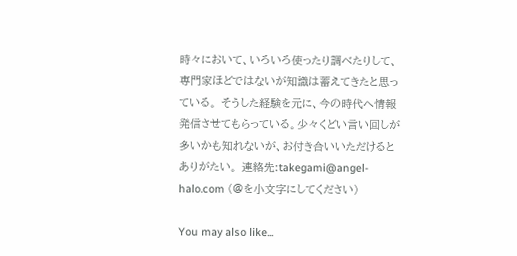時々において、いろいろ使ったり調べたりして、専門家ほどではないが知識は蓄えてきたと思っている。 そうした経験を元に、今の時代へ情報発信させてもらっている。少々くどい言い回しが多いかも知れないが、お付き合いいただけるとありがたい。 連絡先:takegami@angel-halo.com (@を小文字にしてください)

You may also like...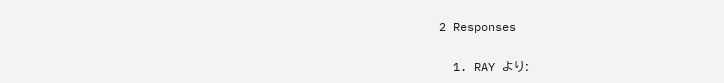2 Responses

  1. RAY より: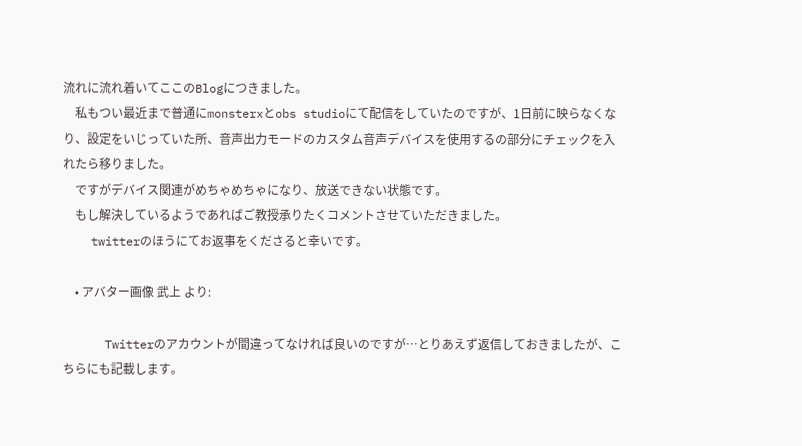流れに流れ着いてここのBlogにつきました。
    私もつい最近まで普通にmonsterxとobs studioにて配信をしていたのですが、1日前に映らなくなり、設定をいじっていた所、音声出力モードのカスタム音声デバイスを使用するの部分にチェックを入れたら移りました。
    ですがデバイス関連がめちゃめちゃになり、放送できない状態です。
    もし解決しているようであればご教授承りたくコメントさせていただきました。
    twitterのほうにてお返事をくださると幸いです。

    • アバター画像 武上 より:

      Twitterのアカウントが間違ってなければ良いのですが…とりあえず返信しておきましたが、こちらにも記載します。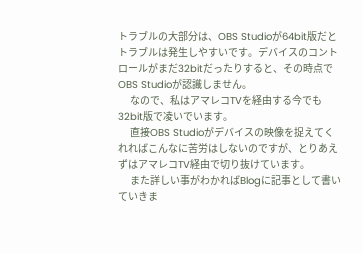トラブルの大部分は、OBS Studioが64bit版だとトラブルは発生しやすいです。デバイスのコントロールがまだ32bitだったりすると、その時点でOBS Studioが認識しません。
      なので、私はアマレコTVを経由する今でも32bit版で凌いでいます。
      直接OBS Studioがデバイスの映像を捉えてくれればこんなに苦労はしないのですが、とりあえずはアマレコTV経由で切り抜けています。
      また詳しい事がわかればBlogに記事として書いていきま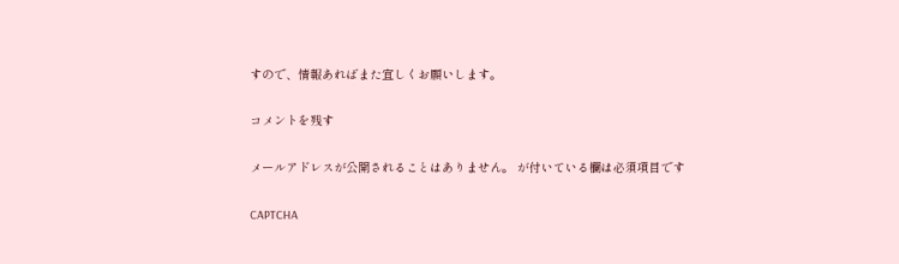すので、情報あればまた宜しくお願いします。

コメントを残す

メールアドレスが公開されることはありません。 が付いている欄は必須項目です

CAPTCHA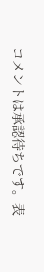コメントは承認待ちです。表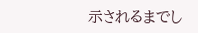示されるまでし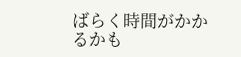ばらく時間がかかるかも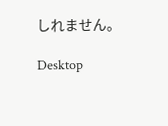しれません。

Desktop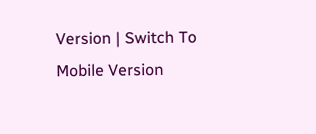Version | Switch To Mobile Version